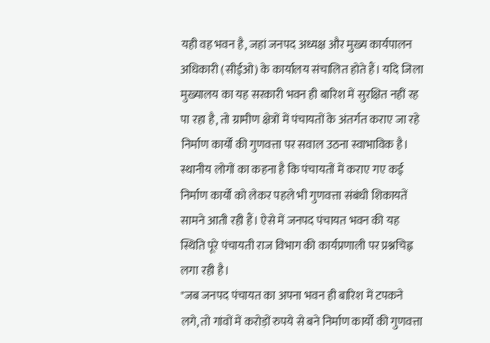यही वह भवन है, जहां जनपद अध्यक्ष और मुख्य कार्यपालन अधिकारी (सीईओ) के कार्यालय संचालित होते हैं। यदि जिला मुख्यालय का यह सरकारी भवन ही बारिश में सुरक्षित नहीं रह पा रहा है, तो ग्रामीण क्षेत्रों में पंचायतों के अंतर्गत कराए जा रहे निर्माण कार्यों की गुणवत्ता पर सवाल उठना स्वाभाविक है।
स्थानीय लोगों का कहना है कि पंचायतों में कराए गए कई निर्माण कार्यों को लेकर पहले भी गुणवत्ता संबंधी शिकायतें सामने आती रही हैं। ऐसे में जनपद पंचायत भवन की यह स्थिति पूरे पंचायती राज विभाग की कार्यप्रणाली पर प्रश्नचिह्न लगा रही है।
"जब जनपद पंचायत का अपना भवन ही बारिश में टपकने लगे, तो गांवों में करोड़ों रुपये से बने निर्माण कार्यों की गुणवत्ता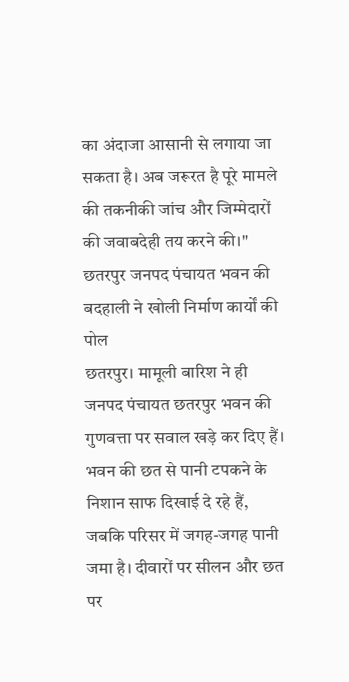का अंदाजा आसानी से लगाया जा सकता है। अब जरूरत है पूरे मामले की तकनीकी जांच और जिम्मेदारों की जवाबदेही तय करने की।"
छतरपुर जनपद पंचायत भवन की बदहाली ने खोली निर्माण कार्यों की पोल
छतरपुर। मामूली बारिश ने ही जनपद पंचायत छतरपुर भवन की गुणवत्ता पर सवाल खड़े कर दिए हैं। भवन की छत से पानी टपकने के निशान साफ दिखाई दे रहे हैं, जबकि परिसर में जगह-जगह पानी जमा है। दीवारों पर सीलन और छत पर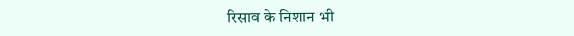रिसाव के निशान भी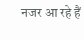नजर आ रहे हैं